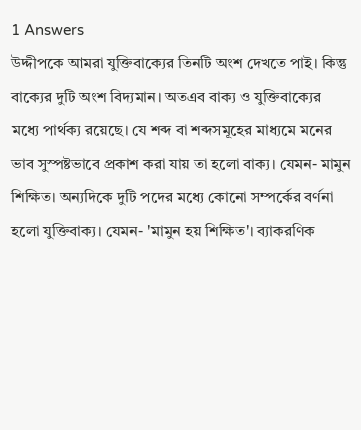1 Answers
উদ্দীপকে আমরা যুক্তিবাক্যের তিনটি অংশ দেখতে পাই। কিন্তু বাক্যের দুটি অংশ বিদ্যমান। অতএব বাক্য ও যুক্তিবাক্যের মধ্যে পার্থক্য রয়েছে। যে শব্দ বা শব্দসমূহের মাধ্যমে মনের ভাব সুস্পষ্টভাবে প্রকাশ করা যায় তা হলো বাক্য। যেমন- মামুন শিক্ষিত। অন্যদিকে দুটি পদের মধ্যে কোনো সম্পর্কের বর্ণনা হলো যুক্তিবাক্য। যেমন- 'মামুন হয় শিক্ষিত'। ব্যাকরণিক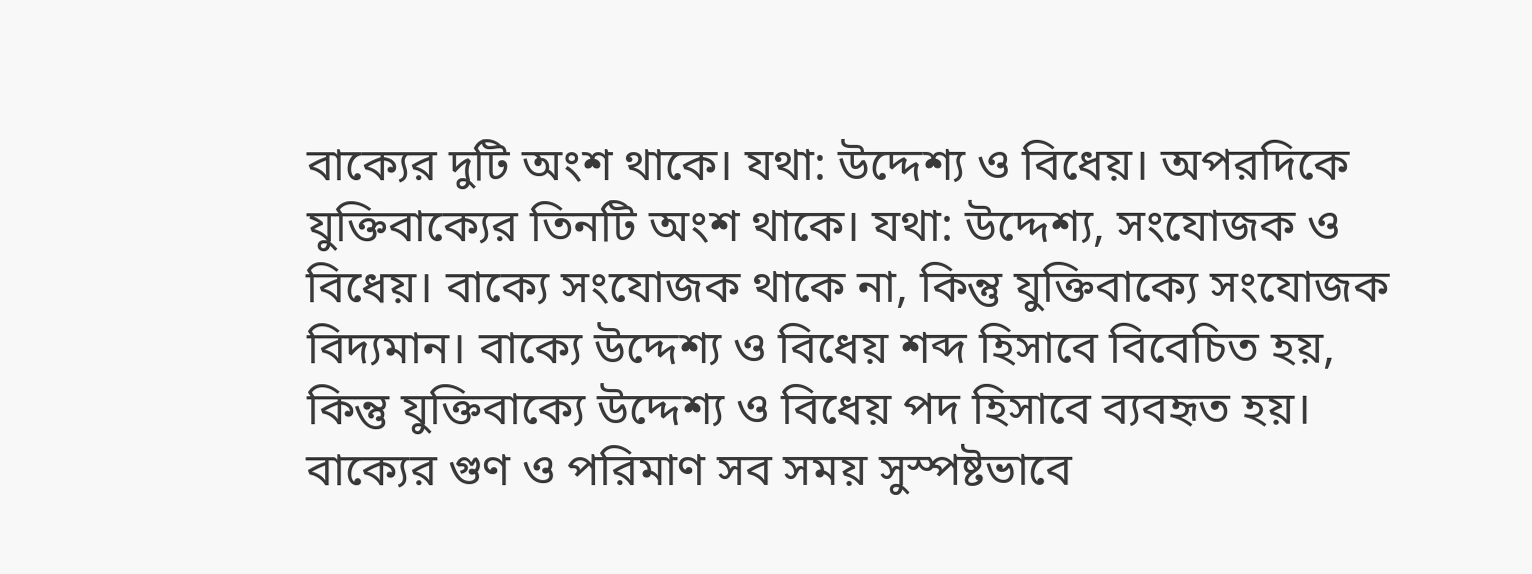বাক্যের দুটি অংশ থাকে। যথা: উদ্দেশ্য ও বিধেয়। অপরদিকে যুক্তিবাক্যের তিনটি অংশ থাকে। যথা: উদ্দেশ্য, সংযোজক ও বিধেয়। বাক্যে সংযোজক থাকে না, কিন্তু যুক্তিবাক্যে সংযোজক বিদ্যমান। বাক্যে উদ্দেশ্য ও বিধেয় শব্দ হিসাবে বিবেচিত হয়, কিন্তু যুক্তিবাক্যে উদ্দেশ্য ও বিধেয় পদ হিসাবে ব্যবহৃত হয়। বাক্যের গুণ ও পরিমাণ সব সময় সুস্পষ্টভাবে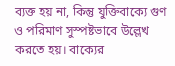ব্যক্ত হয় না, কিন্তু যুক্তিবাক্যে গুণ ও পরিমাণ সুস্পষ্টভাবে উল্লেখ করতে হয়। বাক্যের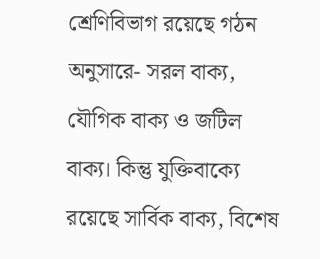শ্রেণিবিভাগ রয়েছে গঠন অনুসারে- সরল বাক্য, যৌগিক বাক্য ও জটিল বাক্য। কিন্তু যুক্তিবাক্যে রয়েছে সার্বিক বাক্য, বিশেষ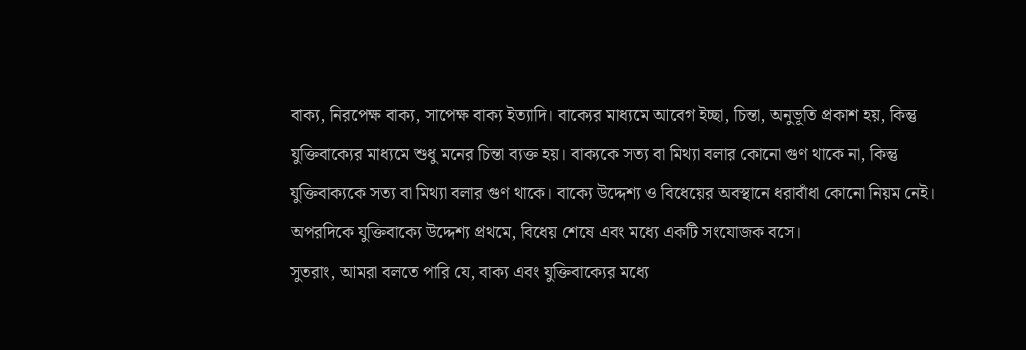বাক্য, নিরপেক্ষ বাক্য, সাপেক্ষ বাক্য ইত্যাদি। বাক্যের মাধ্যমে আবেগ ইচ্ছা, চিন্তা, অনুভূতি প্রকাশ হয়, কিন্তু যুক্তিবাক্যের মাধ্যমে শুধু মনের চিন্তা ব্যক্ত হয়। বাক্যকে সত্য বা মিথ্যা বলার কোনো গুণ থাকে না, কিন্তু যুক্তিবাক্যকে সত্য বা মিথ্যা বলার গুণ থাকে। বাক্যে উদ্দেশ্য ও বিধেয়ের অবস্থানে ধরাবাঁধা কোনো নিয়ম নেই। অপরদিকে যুক্তিবাক্যে উদ্দেশ্য প্রথমে, বিধেয় শেষে এবং মধ্যে একটি সংযোজক বসে।
সুতরাং, আমরা বলতে পারি যে, বাক্য এবং যুক্তিবাক্যের মধ্যে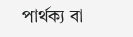পার্থক্য বা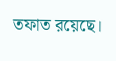তফাত রয়েছে।